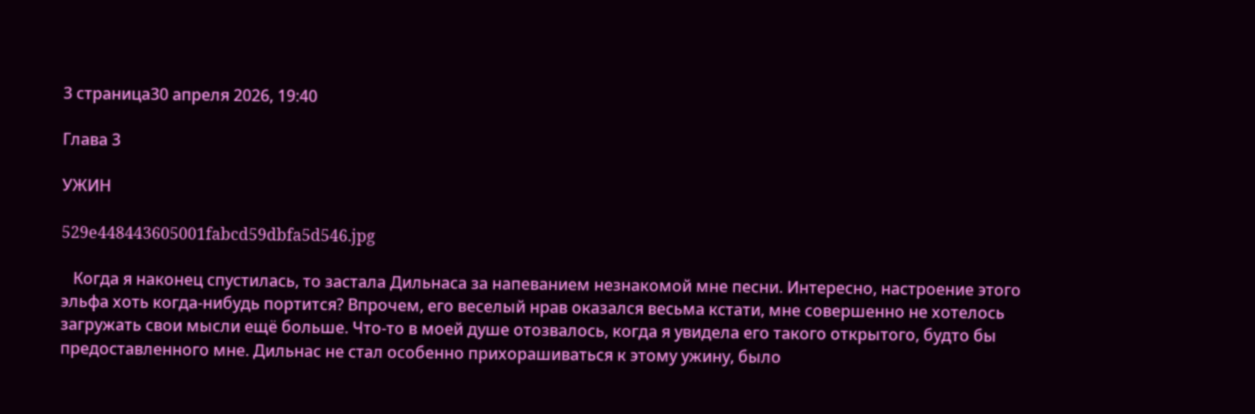3 страница30 апреля 2026, 19:40

Глава 3

УЖИН

529e448443605001fabcd59dbfa5d546.jpg

   Когда я наконец спустилась, то застала Дильнаса за напеванием незнакомой мне песни. Интересно, настроение этого эльфа хоть когда-нибудь портится? Впрочем, его веселый нрав оказался весьма кстати, мне совершенно не хотелось загружать свои мысли ещё больше. Что-то в моей душе отозвалось, когда я увидела его такого открытого, будто бы предоставленного мне. Дильнас не стал особенно прихорашиваться к этому ужину, было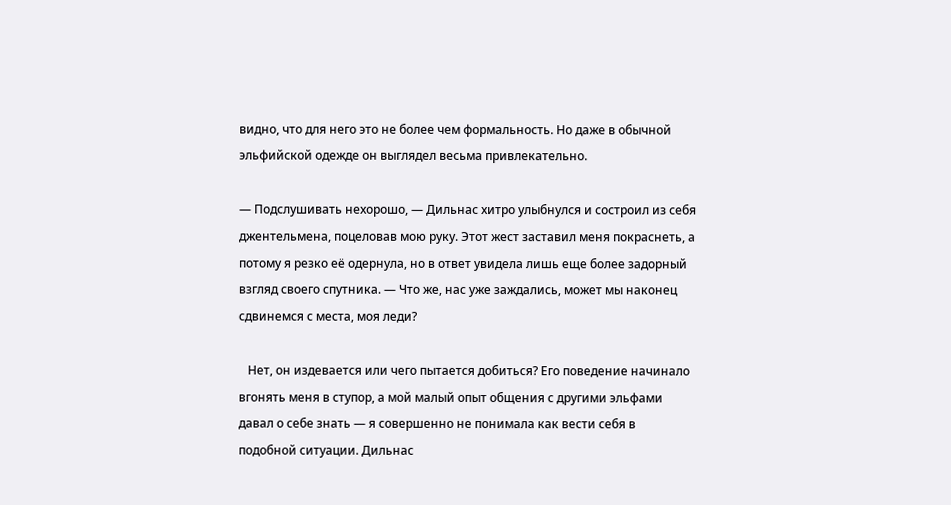видно, что для него это не более чем формальность. Но даже в обычной эльфийской одежде он выглядел весьма привлекательно.

— Подслушивать нехорошо, — Дильнас хитро улыбнулся и состроил из себя джентельмена, поцеловав мою руку. Этот жест заставил меня покраснеть, а потому я резко её одернула, но в ответ увидела лишь еще более задорный взгляд своего спутника. — Что же, нас уже заждались, может мы наконец сдвинемся с места, моя леди?

   Нет, он издевается или чего пытается добиться? Его поведение начинало вгонять меня в ступор, а мой малый опыт общения с другими эльфами давал о себе знать — я совершенно не понимала как вести себя в подобной ситуации. Дильнас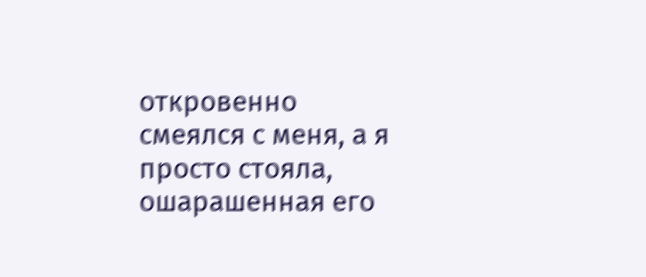откровенно смеялся с меня, а я просто стояла, ошарашенная его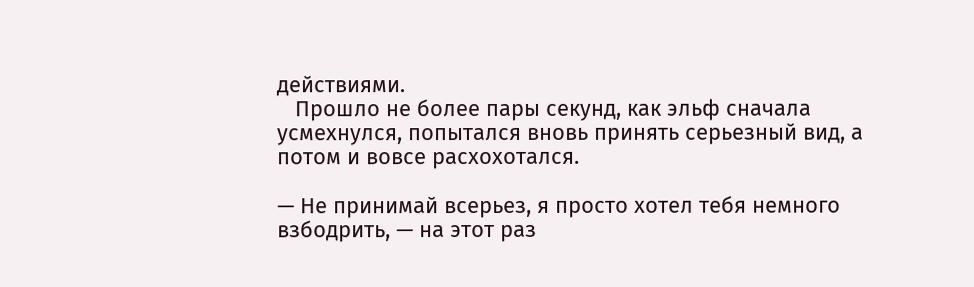действиями.
   Прошло не более пары секунд, как эльф сначала усмехнулся, попытался вновь принять серьезный вид, а потом и вовсе расхохотался.

— Не принимай всерьез, я просто хотел тебя немного взбодрить, — на этот раз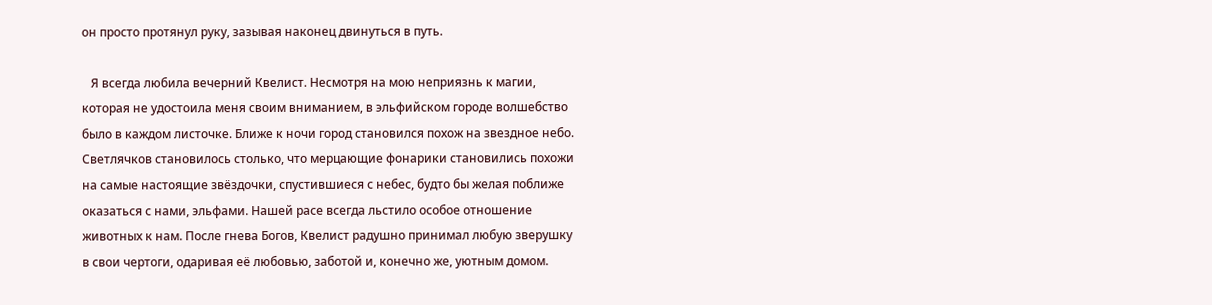он просто протянул руку, зазывая наконец двинуться в путь.

   Я всегда любила вечерний Квелист. Несмотря на мою неприязнь к магии, которая не удостоила меня своим вниманием, в эльфийском городе волшебство было в каждом листочке. Ближе к ночи город становился похож на звездное небо. Светлячков становилось столько, что мерцающие фонарики становились похожи на самые настоящие звёздочки, спустившиеся с небес, будто бы желая поближе оказаться с нами, эльфами. Нашей расе всегда льстило особое отношение животных к нам. После гнева Богов, Квелист радушно принимал любую зверушку в свои чертоги, одаривая её любовью, заботой и, конечно же, уютным домом.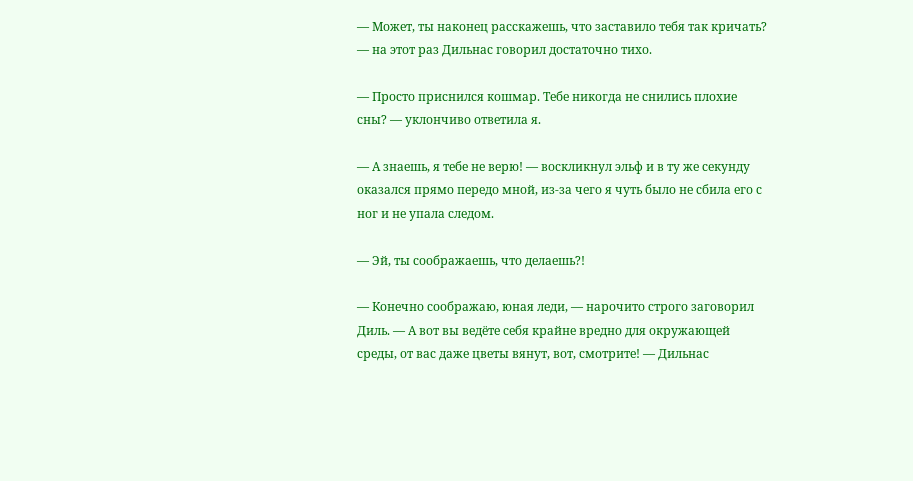— Может, ты наконец расскажешь, что заставило тебя так кричать? — на этот раз Дильнас говорил достаточно тихо.

— Просто приснился кошмар. Тебе никогда не снились плохие сны? — уклончиво ответила я.

— А знаешь, я тебе не верю! — воскликнул эльф и в ту же секунду оказался прямо передо мной, из-за чего я чуть было не сбила его с ног и не упала следом.

— Эй, ты соображаешь, что делаешь?!

— Конечно соображаю, юная леди, — нарочито строго заговорил Диль. — А вот вы ведёте себя крайне вредно для окружающей среды, от вас даже цветы вянут, вот, смотрите! — Дильнас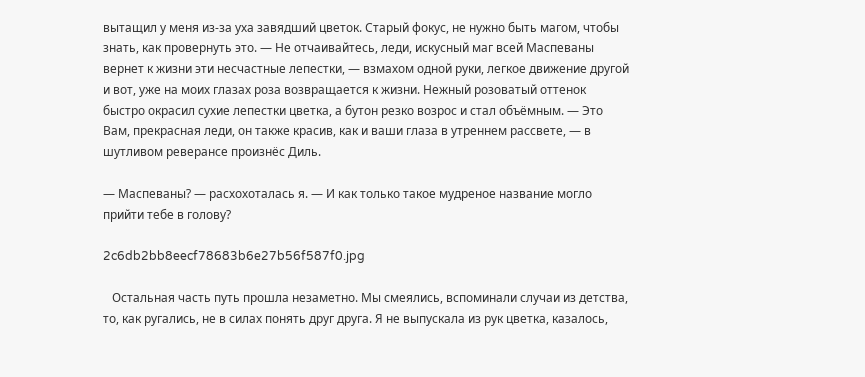вытащил у меня из-за уха завядший цветок. Старый фокус, не нужно быть магом, чтобы знать, как провернуть это. — Не отчаивайтесь, леди, искусный маг всей Маспеваны вернет к жизни эти несчастные лепестки, — взмахом одной руки, легкое движение другой и вот, уже на моих глазах роза возвращается к жизни. Нежный розоватый оттенок быстро окрасил сухие лепестки цветка, а бутон резко возрос и стал объёмным. — Это Вам, прекрасная леди, он также красив, как и ваши глаза в утреннем рассвете, — в шутливом реверансе произнёс Диль.

— Маспеваны? — расхохоталась я. — И как только такое мудреное название могло прийти тебе в голову?

2c6db2bb8eecf78683b6e27b56f587f0.jpg

   Остальная часть путь прошла незаметно. Мы смеялись, вспоминали случаи из детства, то, как ругались, не в силах понять друг друга. Я не выпускала из рук цветка, казалось,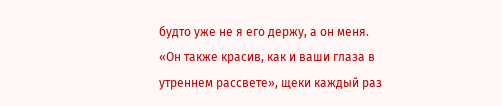будто уже не я его держу, а он меня. «Он также красив, как и ваши глаза в утреннем рассвете», щеки каждый раз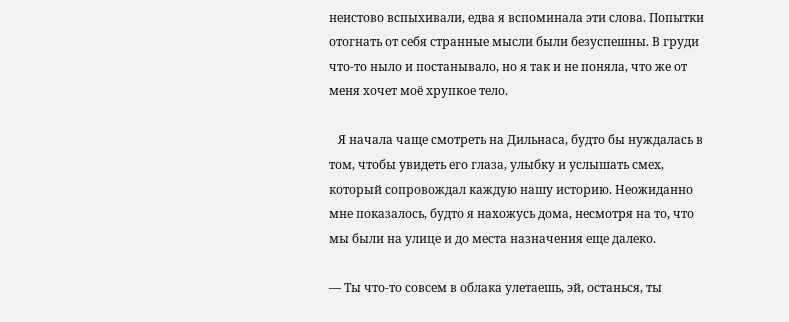неистово вспыхивали, едва я вспоминала эти слова. Попытки отогнать от себя странные мысли были безуспешны. В груди что-то ныло и постанывало, но я так и не поняла, что же от меня хочет моё хрупкое тело.

   Я начала чаще смотреть на Дильнаса, будто бы нуждалась в том, чтобы увидеть его глаза, улыбку и услышать смех, который сопровождал каждую нашу историю. Неожиданно мне показалось, будто я нахожусь дома, несмотря на то, что мы были на улице и до места назначения еще далеко.

— Ты что-то совсем в облака улетаешь, эй, останься, ты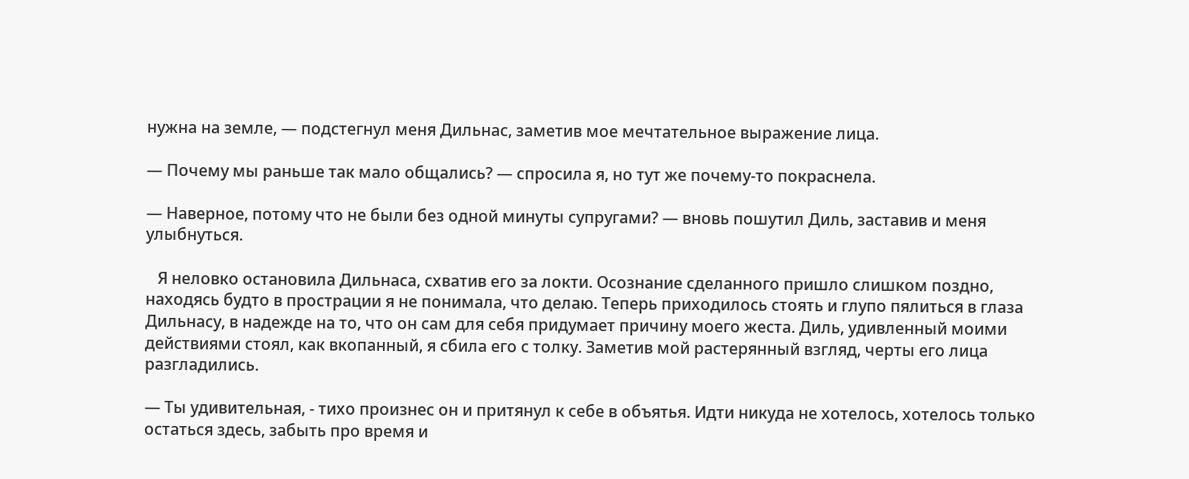нужна на земле, — подстегнул меня Дильнас, заметив мое мечтательное выражение лица.

— Почему мы раньше так мало общались? — спросила я, но тут же почему-то покраснела.

— Наверное, потому что не были без одной минуты супругами? — вновь пошутил Диль, заставив и меня улыбнуться.

   Я неловко остановила Дильнаса, схватив его за локти. Осознание сделанного пришло слишком поздно, находясь будто в прострации я не понимала, что делаю. Теперь приходилось стоять и глупо пялиться в глаза Дильнасу, в надежде на то, что он сам для себя придумает причину моего жеста. Диль, удивленный моими действиями стоял, как вкопанный, я сбила его с толку. Заметив мой растерянный взгляд, черты его лица разгладились.

— Ты удивительная, - тихо произнес он и притянул к себе в объятья. Идти никуда не хотелось, хотелось только остаться здесь, забыть про время и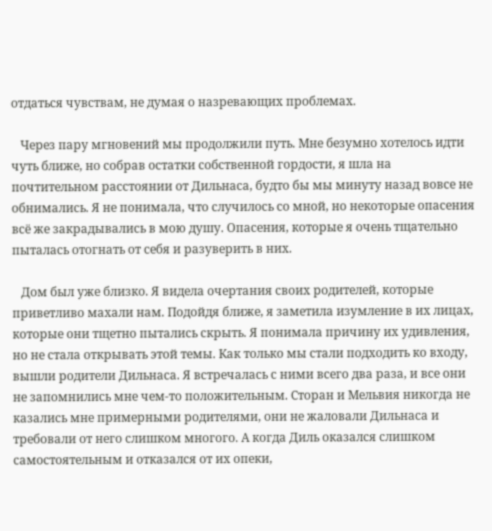отдаться чувствам, не думая о назревающих проблемах.

   Через пару мгновений мы продолжили путь. Мне безумно хотелось идти чуть ближе, но собрав остатки собственной гордости, я шла на почтительном расстоянии от Дильнаса, будто бы мы минуту назад вовсе не обнимались. Я не понимала, что случилось со мной, но некоторые опасения всё же закрадывались в мою душу. Опасения, которые я очень тщательно пыталась отогнать от себя и разуверить в них.

   Дом был уже близко. Я видела очертания своих родителей, которые приветливо махали нам. Подойдя ближе, я заметила изумление в их лицах, которые они тщетно пытались скрыть. Я понимала причину их удивления, но не стала открывать этой темы. Как только мы стали подходить ко входу, вышли родители Дильнаса. Я встречалась с ними всего два раза, и все они не запомнились мне чем-то положительным. Сторан и Мельвия никогда не казались мне примерными родителями, они не жаловали Дильнаса и требовали от него слишком многого. А когда Диль оказался слишком самостоятельным и отказался от их опеки,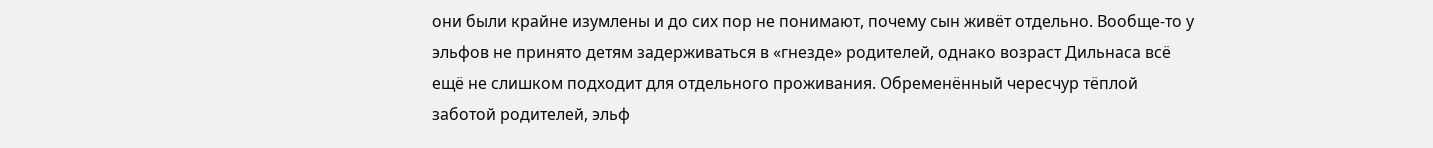они были крайне изумлены и до сих пор не понимают, почему сын живёт отдельно. Вообще-то у эльфов не принято детям задерживаться в «гнезде» родителей, однако возраст Дильнаса всё ещё не слишком подходит для отдельного проживания. Обременённый чересчур тёплой заботой родителей, эльф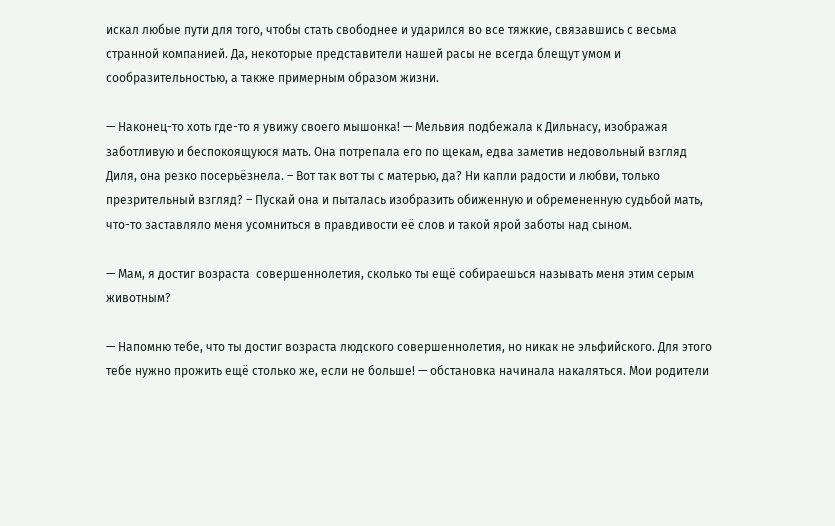искал любые пути для того, чтобы стать свободнее и ударился во все тяжкие, связавшись с весьма странной компанией. Да, некоторые представители нашей расы не всегда блещут умом и сообразительностью, а также примерным образом жизни.

— Наконец-то хоть где-то я увижу своего мышонка! — Мельвия подбежала к Дильнасу, изображая заботливую и беспокоящуюся мать. Она потрепала его по щекам, едва заметив недовольный взгляд Диля, она резко посерьёзнела. – Вот так вот ты с матерью, да? Ни капли радости и любви, только презрительный взгляд? – Пускай она и пыталась изобразить обиженную и обремененную судьбой мать, что-то заставляло меня усомниться в правдивости её слов и такой ярой заботы над сыном.

— Мам, я достиг возраста  совершеннолетия, сколько ты ещё собираешься называть меня этим серым животным?

— Напомню тебе, что ты достиг возраста людского совершеннолетия, но никак не эльфийского. Для этого тебе нужно прожить ещё столько же, если не больше! — обстановка начинала накаляться. Мои родители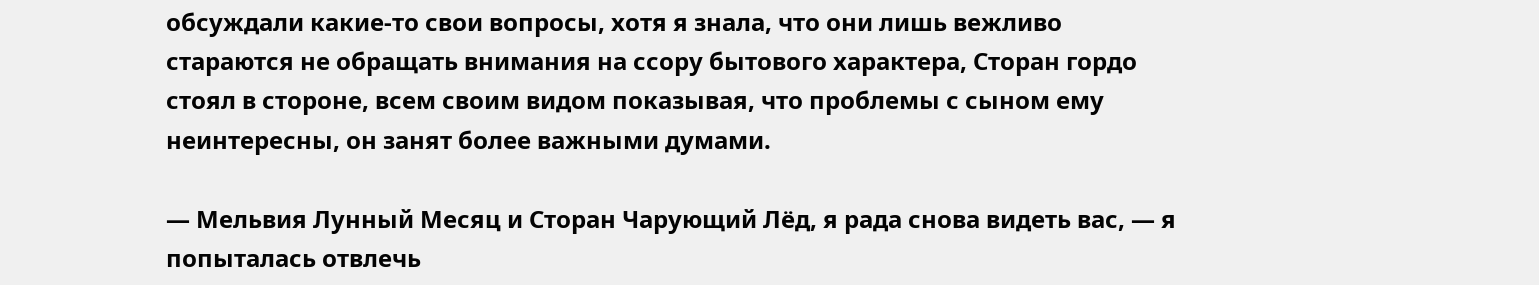обсуждали какие-то свои вопросы, хотя я знала, что они лишь вежливо стараются не обращать внимания на ссору бытового характера, Сторан гордо стоял в стороне, всем своим видом показывая, что проблемы с сыном ему неинтересны, он занят более важными думами.

— Мельвия Лунный Месяц и Сторан Чарующий Лёд, я рада снова видеть вас, — я попыталась отвлечь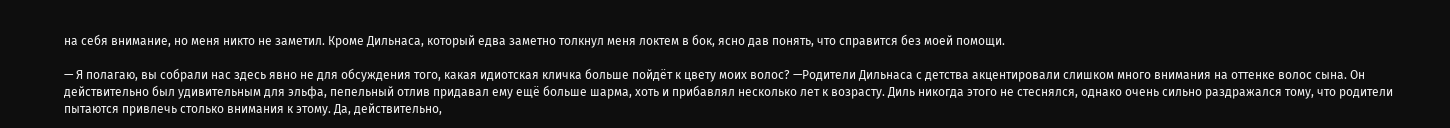на себя внимание, но меня никто не заметил. Кроме Дильнаса, который едва заметно толкнул меня локтем в бок, ясно дав понять, что справится без моей помощи.

— Я полагаю, вы собрали нас здесь явно не для обсуждения того, какая идиотская кличка больше пойдёт к цвету моих волос? —Родители Дильнаса с детства акцентировали слишком много внимания на оттенке волос сына. Он действительно был удивительным для эльфа, пепельный отлив придавал ему ещё больше шарма, хоть и прибавлял несколько лет к возрасту. Диль никогда этого не стеснялся, однако очень сильно раздражался тому, что родители пытаются привлечь столько внимания к этому. Да, действительно,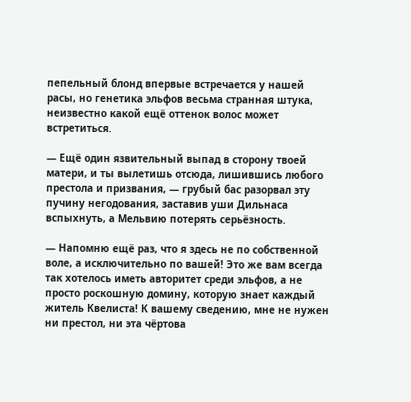пепельный блонд впервые встречается у нашей расы, но генетика эльфов весьма странная штука, неизвестно какой ещё оттенок волос может встретиться.

— Ещё один язвительный выпад в сторону твоей матери, и ты вылетишь отсюда, лишившись любого престола и призвания, — грубый бас разорвал эту пучину негодования, заставив уши Дильнаса вспыхнуть, а Мельвию потерять серьёзность.

— Напомню ещё раз, что я здесь не по собственной воле, а исключительно по вашей! Это же вам всегда так хотелось иметь авторитет среди эльфов, а не просто роскошную домину, которую знает каждый житель Квелиста! К вашему сведению, мне не нужен ни престол, ни эта чёртова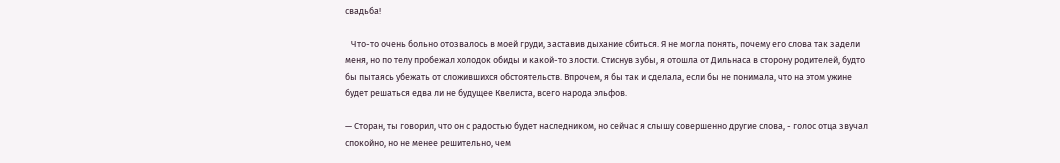свадьба!

   Что-то очень больно отозвалось в моей груди, заставив дыхание сбиться. Я не могла понять, почему его слова так задели меня, но по телу пробежал холодок обиды и какой-то злости. Стиснув зубы, я отошла от Дильнаса в сторону родителей, будто бы пытаясь убежать от сложившихся обстоятельств. Впрочем, я бы так и сделала, если бы не понимала, что на этом ужине будет решаться едва ли не будущее Квелиста, всего народа эльфов.

— Сторан, ты говорил, что он с радостью будет наследником, но сейчас я слышу совершенно другие слова, - голос отца звучал спокойно, но не менее решительно, чем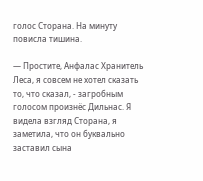голос Сторана. На минуту повисла тишина.

— Простите, Анфалас Хранитель Леса, я совсем не хотел сказать то, что сказал, - загробным голосом произнёс Дильнас. Я видела взгляд Сторана, я заметила, что он буквально заставил сына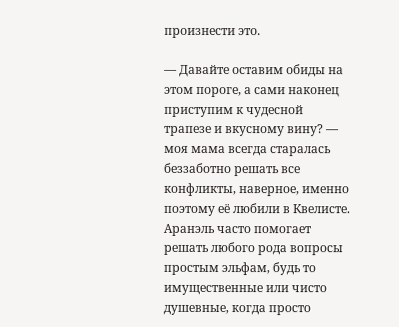произнести это.

— Давайте оставим обиды на этом пороге, а сами наконец приступим к чудесной трапезе и вкусному вину? — моя мама всегда старалась беззаботно решать все конфликты, наверное, именно поэтому её любили в Квелисте. Аранэль часто помогает решать любого рода вопросы простым эльфам, будь то имущественные или чисто душевные, когда просто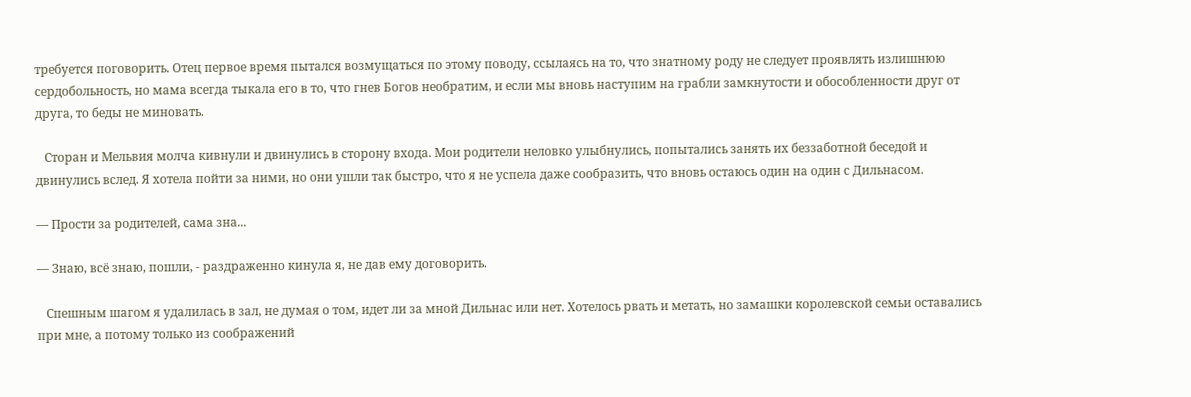требуется поговорить. Отец первое время пытался возмущаться по этому поводу, ссылаясь на то, что знатному роду не следует проявлять излишнюю сердобольность, но мама всегда тыкала его в то, что гнев Богов необратим, и если мы вновь наступим на грабли замкнутости и обособленности друг от друга, то беды не миновать.

   Сторан и Мельвия молча кивнули и двинулись в сторону входа. Мои родители неловко улыбнулись, попытались занять их беззаботной беседой и двинулись вслед. Я хотела пойти за ними, но они ушли так быстро, что я не успела даже сообразить, что вновь остаюсь один на один с Дильнасом.

— Прости за родителей, сама зна...

— Знаю, всё знаю, пошли, - раздраженно кинула я, не дав ему договорить.

   Спешным шагом я удалилась в зал, не думая о том, идет ли за мной Дильнас или нет. Хотелось рвать и метать, но замашки королевской семьи оставались при мне, а потому только из соображений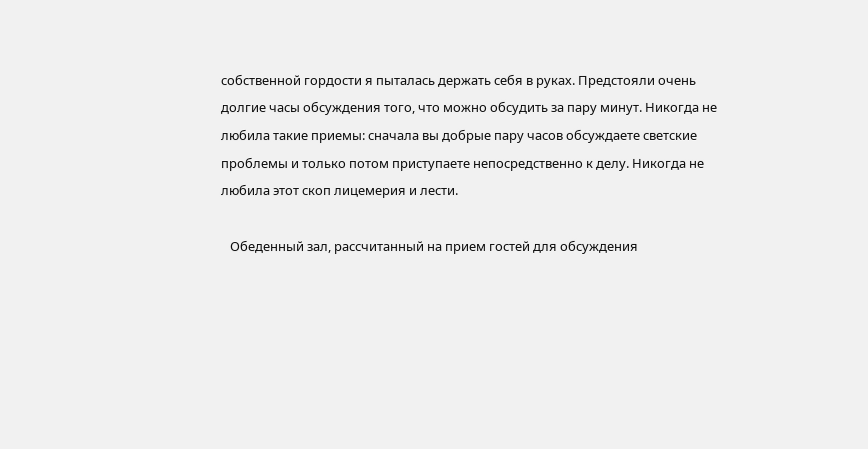собственной гордости я пыталась держать себя в руках. Предстояли очень долгие часы обсуждения того, что можно обсудить за пару минут. Никогда не любила такие приемы: сначала вы добрые пару часов обсуждаете светские проблемы и только потом приступаете непосредственно к делу. Никогда не любила этот скоп лицемерия и лести.

   Обеденный зал, рассчитанный на прием гостей для обсуждения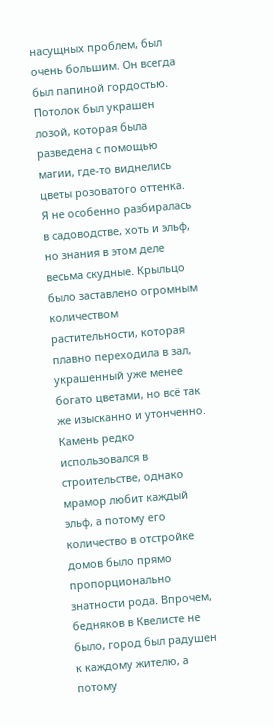насущных проблем, был очень большим. Он всегда был папиной гордостью. Потолок был украшен лозой, которая была разведена с помощью магии, где-то виднелись цветы розоватого оттенка. Я не особенно разбиралась в садоводстве, хоть и эльф, но знания в этом деле весьма скудные. Крыльцо было заставлено огромным количеством растительности, которая плавно переходила в зал, украшенный уже менее богато цветами, но всё так же изысканно и утонченно. Камень редко использовался в строительстве, однако мрамор любит каждый эльф, а потому его количество в отстройке домов было прямо пропорционально знатности рода. Впрочем, бедняков в Квелисте не было, город был радушен к каждому жителю, а потому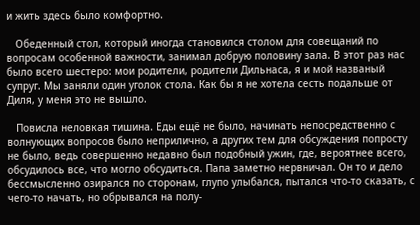и жить здесь было комфортно.

   Обеденный стол, который иногда становился столом для совещаний по вопросам особенной важности, занимал добрую половину зала. В этот раз нас было всего шестеро: мои родители, родители Дильнаса, я и мой названый супруг. Мы заняли один уголок стола. Как бы я не хотела сесть подальше от Диля, у меня это не вышло.

   Повисла неловкая тишина. Еды ещё не было, начинать непосредственно с волнующих вопросов было неприлично, а других тем для обсуждения попросту не было, ведь совершенно недавно был подобный ужин, где, вероятнее всего, обсудилось все, что могло обсудиться. Папа заметно нервничал. Он то и дело бессмысленно озирался по сторонам, глупо улыбался, пытался что-то сказать, с чего-то начать, но обрывался на полу-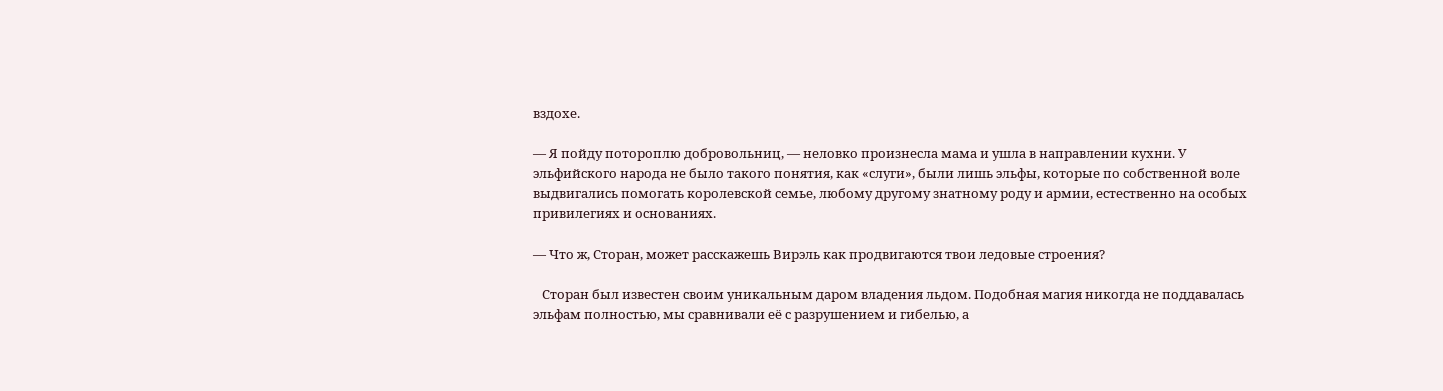вздохе.

— Я пойду потороплю добровольниц, — неловко произнесла мама и ушла в направлении кухни. У эльфийского народа не было такого понятия, как «слуги», были лишь эльфы, которые по собственной воле выдвигались помогать королевской семье, любому другому знатному роду и армии, естественно на особых привилегиях и основаниях.

— Что ж, Сторан, может расскажешь Вирэль как продвигаются твои ледовые строения?

   Сторан был известен своим уникальным даром владения льдом. Подобная магия никогда не поддавалась эльфам полностью, мы сравнивали её с разрушением и гибелью, а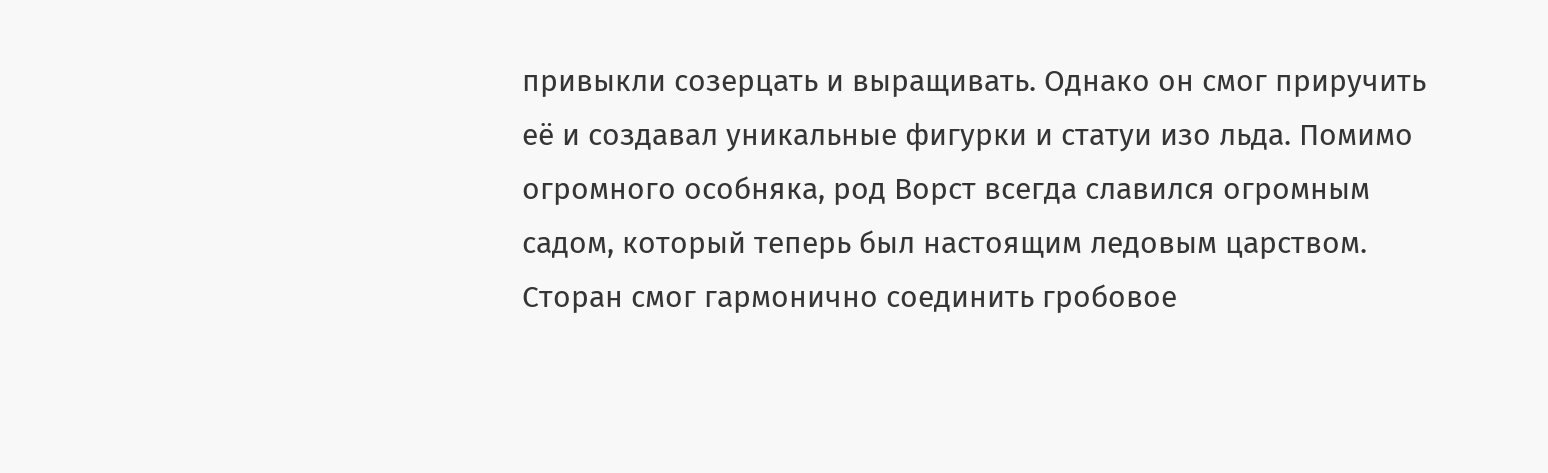привыкли созерцать и выращивать. Однако он смог приручить её и создавал уникальные фигурки и статуи изо льда. Помимо огромного особняка, род Ворст всегда славился огромным садом, который теперь был настоящим ледовым царством. Сторан смог гармонично соединить гробовое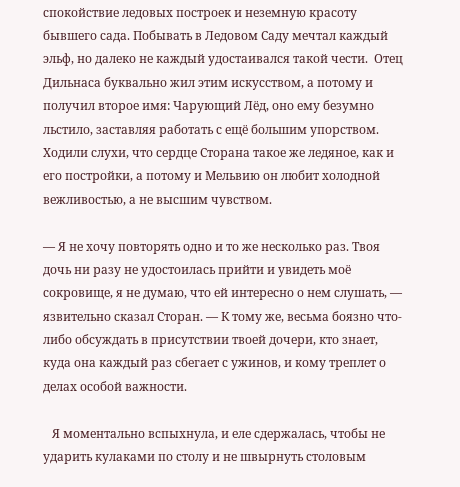спокойствие ледовых построек и неземную красоту бывшего сада. Побывать в Ледовом Саду мечтал каждый эльф, но далеко не каждый удостаивался такой чести.  Отец Дильнаса буквально жил этим искусством, а потому и получил второе имя: Чарующий Лёд, оно ему безумно льстило, заставляя работать с ещё большим упорством. Ходили слухи, что сердце Сторана такое же ледяное, как и его постройки, а потому и Мельвию он любит холодной вежливостью, а не высшим чувством.

— Я не хочу повторять одно и то же несколько раз. Твоя дочь ни разу не удостоилась прийти и увидеть моё сокровище, я не думаю, что ей интересно о нем слушать, — язвительно сказал Сторан. — К тому же, весьма боязно что-либо обсуждать в присутствии твоей дочери, кто знает, куда она каждый раз сбегает с ужинов, и кому треплет о делах особой важности.

   Я моментально вспыхнула, и еле сдержалась, чтобы не ударить кулаками по столу и не швырнуть столовым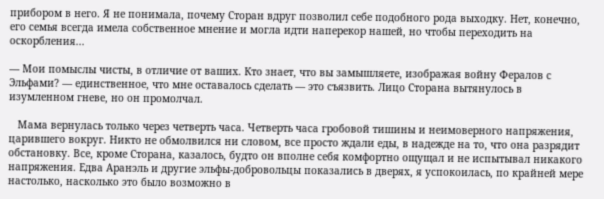прибором в него. Я не понимала, почему Сторан вдруг позволил себе подобного рода выходку. Нет, конечно, его семья всегда имела собственное мнение и могла идти наперекор нашей, но чтобы переходить на оскорбления...

— Мои помыслы чисты, в отличие от ваших. Кто знает, что вы замышляете, изображая войну Фералов с Эльфами? — единственное, что мне оставалось сделать — это съязвить. Лицо Сторана вытянулось в изумленном гневе, но он промолчал.

   Мама вернулась только через четверть часа. Четверть часа гробовой тишины и неимоверного напряжения, царившего вокруг. Никто не обмолвился ни словом, все просто ждали еды, в надежде на то, что она разрядит обстановку. Все, кроме Сторана, казалось, будто он вполне себя комфортно ощущал и не испытывал никакого напряжения. Едва Аранэль и другие эльфы-добровольцы показались в дверях, я успокоилась, по крайней мере настолько, насколько это было возможно в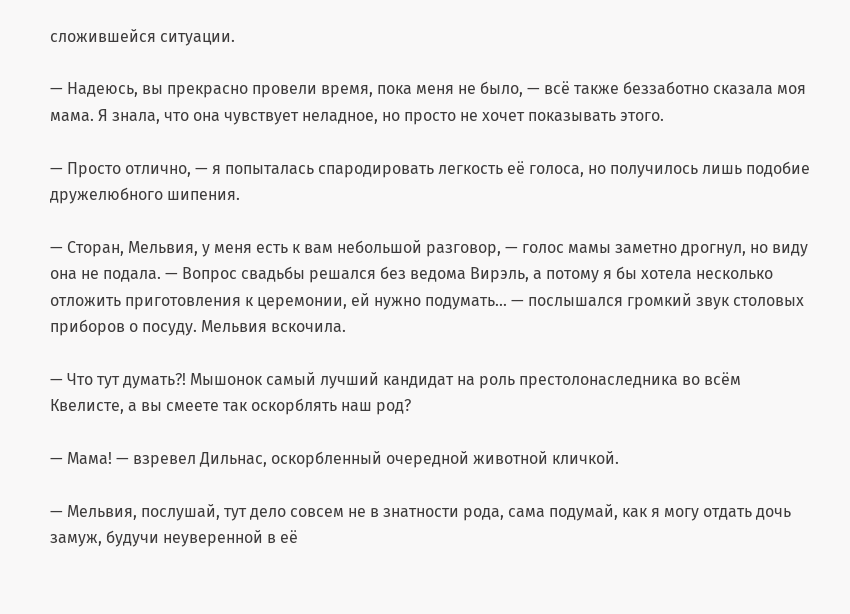сложившейся ситуации.

— Надеюсь, вы прекрасно провели время, пока меня не было, — всё также беззаботно сказала моя мама. Я знала, что она чувствует неладное, но просто не хочет показывать этого.

— Просто отлично, — я попыталась спародировать легкость её голоса, но получилось лишь подобие дружелюбного шипения.

— Сторан, Мельвия, у меня есть к вам небольшой разговор, — голос мамы заметно дрогнул, но виду она не подала. — Вопрос свадьбы решался без ведома Вирэль, а потому я бы хотела несколько отложить приготовления к церемонии, ей нужно подумать... — послышался громкий звук столовых приборов о посуду. Мельвия вскочила.

— Что тут думать?! Мышонок самый лучший кандидат на роль престолонаследника во всём Квелисте, а вы смеете так оскорблять наш род?

— Мама! — взревел Дильнас, оскорбленный очередной животной кличкой.

— Мельвия, послушай, тут дело совсем не в знатности рода, сама подумай, как я могу отдать дочь замуж, будучи неуверенной в её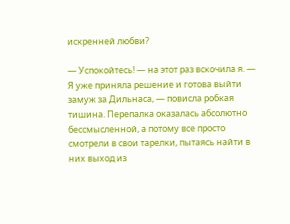искренней любви?

— Успокойтесь! — на этот раз вскочила я. — Я уже приняла решение и готова выйти замуж за Дильнаса, — повисла робкая тишина. Перепалка оказалась абсолютно бессмысленной, а потому все просто смотрели в свои тарелки, пытаясь найти в них выход из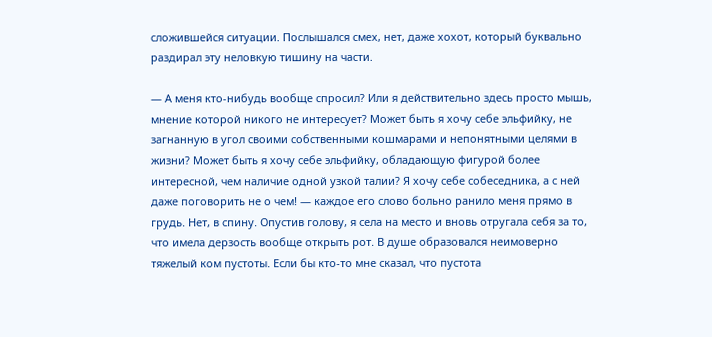сложившейся ситуации. Послышался смех, нет, даже хохот, который буквально раздирал эту неловкую тишину на части.

— А меня кто-нибудь вообще спросил? Или я действительно здесь просто мышь, мнение которой никого не интересует? Может быть я хочу себе эльфийку, не загнанную в угол своими собственными кошмарами и непонятными целями в жизни? Может быть я хочу себе эльфийку, обладающую фигурой более интересной, чем наличие одной узкой талии? Я хочу себе собеседника, а с ней даже поговорить не о чем! — каждое его слово больно ранило меня прямо в грудь. Нет, в спину. Опустив голову, я села на место и вновь отругала себя за то, что имела дерзость вообще открыть рот. В душе образовался неимоверно тяжелый ком пустоты. Если бы кто-то мне сказал, что пустота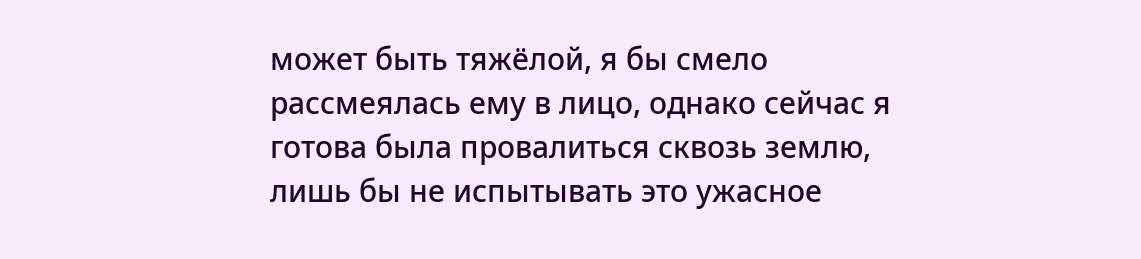может быть тяжёлой, я бы смело рассмеялась ему в лицо, однако сейчас я готова была провалиться сквозь землю, лишь бы не испытывать это ужасное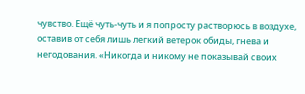чувство. Ещё чуть-чуть и я попросту растворюсь в воздухе, оставив от себя лишь легкий ветерок обиды, гнева и негодования. «Никогда и никому не показывай своих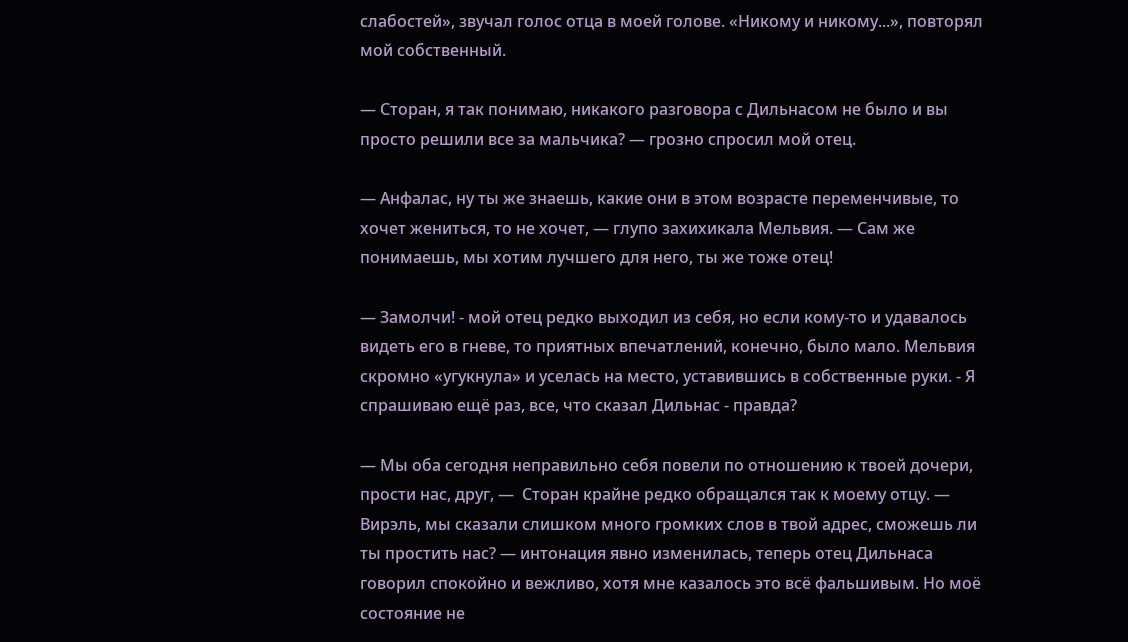слабостей», звучал голос отца в моей голове. «Никому и никому...», повторял мой собственный.

— Сторан, я так понимаю, никакого разговора с Дильнасом не было и вы просто решили все за мальчика? — грозно спросил мой отец.

— Анфалас, ну ты же знаешь, какие они в этом возрасте переменчивые, то хочет жениться, то не хочет, — глупо захихикала Мельвия. — Сам же понимаешь, мы хотим лучшего для него, ты же тоже отец!

— Замолчи! - мой отец редко выходил из себя, но если кому-то и удавалось видеть его в гневе, то приятных впечатлений, конечно, было мало. Мельвия скромно «угукнула» и уселась на место, уставившись в собственные руки. - Я спрашиваю ещё раз, все, что сказал Дильнас - правда?

— Мы оба сегодня неправильно себя повели по отношению к твоей дочери, прости нас, друг, —  Сторан крайне редко обращался так к моему отцу. — Вирэль, мы сказали слишком много громких слов в твой адрес, сможешь ли ты простить нас? — интонация явно изменилась, теперь отец Дильнаса говорил спокойно и вежливо, хотя мне казалось это всё фальшивым. Но моё состояние не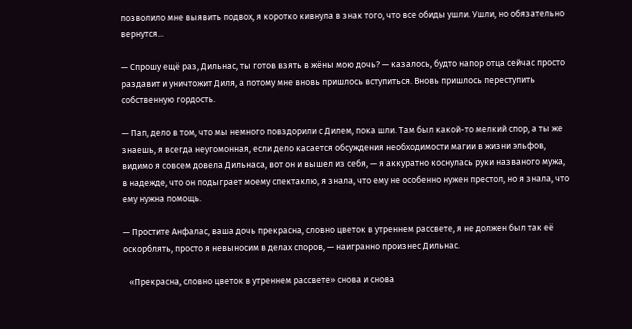позволило мне выявить подвох, я коротко кивнула в знак того, что все обиды ушли. Ушли, но обязательно вернутся...

— Спрошу ещё раз, Дильнас, ты готов взять в жёны мою дочь? — казалось, будто напор отца сейчас просто раздавит и уничтожит Диля, а потому мне вновь пришлось вступиться. Вновь пришлось переступить собственную гордость.

— Пап, дело в том, что мы немного повздорили с Дилем, пока шли. Там был какой-то мелкий спор, а ты же знаешь, я всегда неугомонная, если дело касается обсуждения необходимости магии в жизни эльфов, видимо я совсем довела Дильнаса, вот он и вышел из себя, — я аккуратно коснулась руки названого мужа, в надежде, что он подыграет моему спектаклю, я знала, что ему не особенно нужен престол, но я знала, что ему нужна помощь.

— Простите Анфалас, ваша дочь прекрасна, словно цветок в утреннем рассвете, я не должен был так её оскорблять, просто я невыносим в делах споров, — наигранно произнес Дильнас.

   «Прекрасна, словно цветок в утреннем рассвете» снова и снова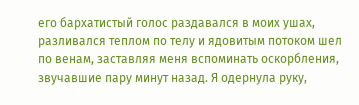его бархатистый голос раздавался в моих ушах, разливался теплом по телу и ядовитым потоком шел по венам, заставляя меня вспоминать оскорбления, звучавшие пару минут назад. Я одернула руку,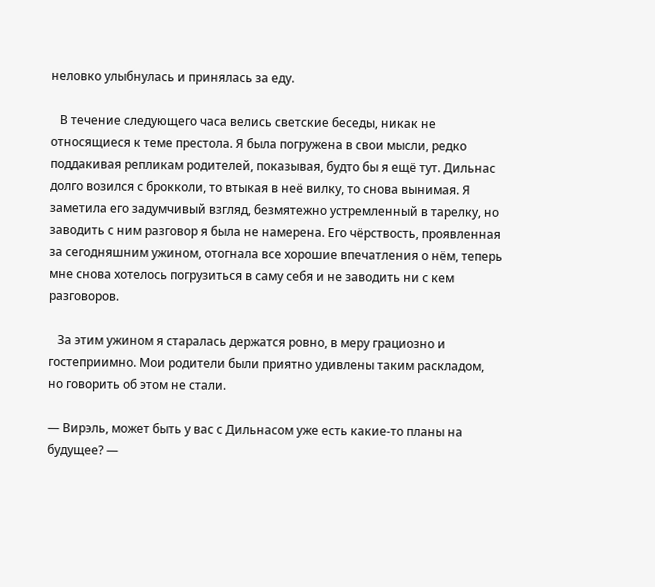неловко улыбнулась и принялась за еду.

   В течение следующего часа велись светские беседы, никак не относящиеся к теме престола. Я была погружена в свои мысли, редко поддакивая репликам родителей, показывая, будто бы я ещё тут. Дильнас долго возился с брокколи, то втыкая в неё вилку, то снова вынимая. Я заметила его задумчивый взгляд, безмятежно устремленный в тарелку, но заводить с ним разговор я была не намерена. Его чёрствость, проявленная за сегодняшним ужином, отогнала все хорошие впечатления о нём, теперь мне снова хотелось погрузиться в саму себя и не заводить ни с кем разговоров.

   За этим ужином я старалась держатся ровно, в меру грациозно и гостеприимно. Мои родители были приятно удивлены таким раскладом, но говорить об этом не стали.

— Вирэль, может быть у вас с Дильнасом уже есть какие-то планы на будущее? —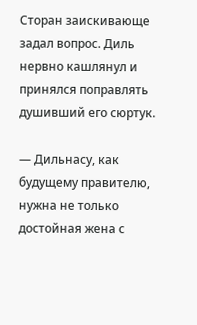Сторан заискивающе задал вопрос. Диль нервно кашлянул и принялся поправлять душивший его сюртук.

— Дильнасу, как будущему правителю, нужна не только достойная жена с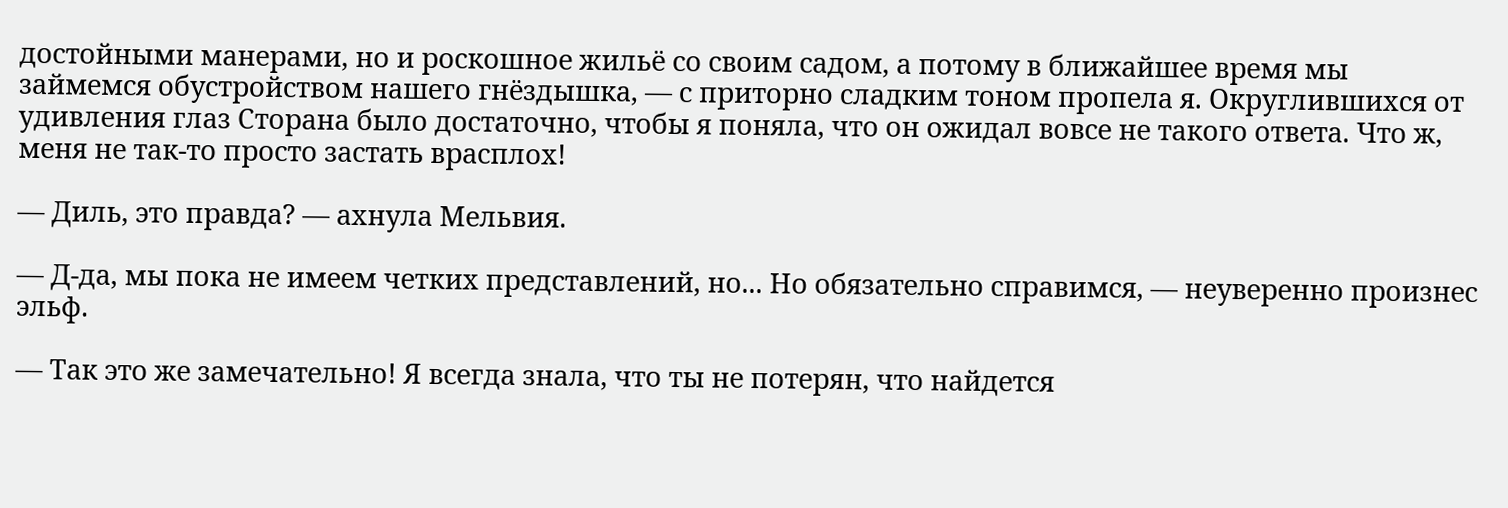достойными манерами, но и роскошное жильё со своим садом, а потому в ближайшее время мы займемся обустройством нашего гнёздышка, — с приторно сладким тоном пропела я. Округлившихся от удивления глаз Сторана было достаточно, чтобы я поняла, что он ожидал вовсе не такого ответа. Что ж, меня не так-то просто застать врасплох!

— Диль, это правда? — ахнула Мельвия.

— Д-да, мы пока не имеем четких представлений, но... Но обязательно справимся, — неуверенно произнес эльф.

— Так это же замечательно! Я всегда знала, что ты не потерян, что найдется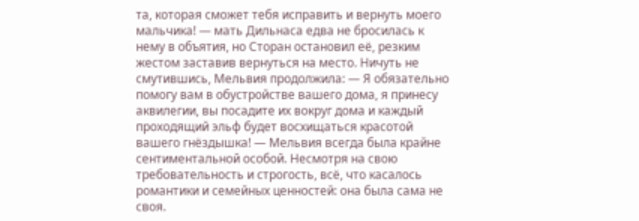та, которая сможет тебя исправить и вернуть моего мальчика! — мать Дильнаса едва не бросилась к нему в объятия, но Сторан остановил её, резким жестом заставив вернуться на место. Ничуть не смутившись, Мельвия продолжила: — Я обязательно помогу вам в обустройстве вашего дома, я принесу аквилегии, вы посадите их вокруг дома и каждый проходящий эльф будет восхищаться красотой вашего гнёздышка! — Мельвия всегда была крайне сентиментальной особой. Несмотря на свою требовательность и строгость, всё, что касалось романтики и семейных ценностей: она была сама не своя.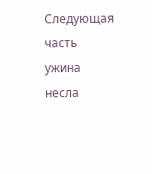Следующая часть ужина несла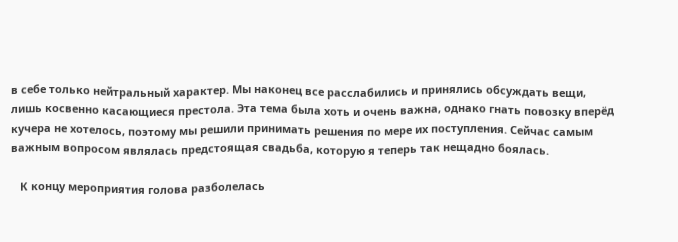в себе только нейтральный характер. Мы наконец все расслабились и принялись обсуждать вещи, лишь косвенно касающиеся престола. Эта тема была хоть и очень важна, однако гнать повозку вперёд кучера не хотелось, поэтому мы решили принимать решения по мере их поступления. Сейчас самым важным вопросом являлась предстоящая свадьба, которую я теперь так нещадно боялась.

   К концу мероприятия голова разболелась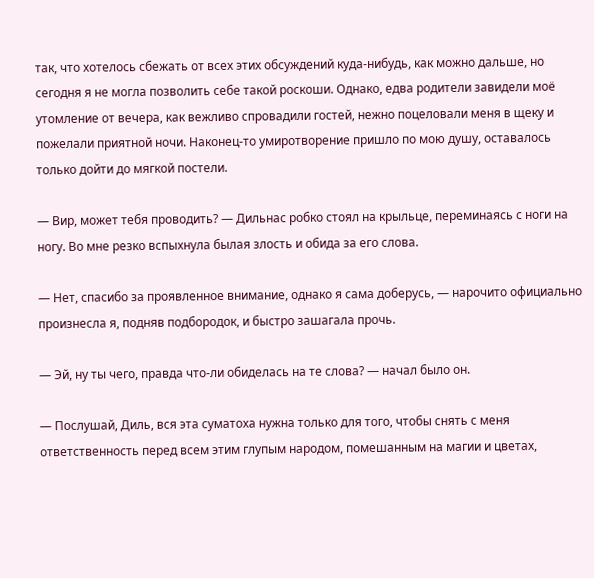так, что хотелось сбежать от всех этих обсуждений куда-нибудь, как можно дальше, но сегодня я не могла позволить себе такой роскоши. Однако, едва родители завидели моё утомление от вечера, как вежливо спровадили гостей, нежно поцеловали меня в щеку и пожелали приятной ночи. Наконец-то умиротворение пришло по мою душу, оставалось только дойти до мягкой постели.

— Вир, может тебя проводить? — Дильнас робко стоял на крыльце, переминаясь с ноги на ногу. Во мне резко вспыхнула былая злость и обида за его слова.

— Нет, спасибо за проявленное внимание, однако я сама доберусь, — нарочито официально произнесла я, подняв подбородок, и быстро зашагала прочь.

— Эй, ну ты чего, правда что-ли обиделась на те слова? — начал было он.

— Послушай, Диль, вся эта суматоха нужна только для того, чтобы снять с меня ответственность перед всем этим глупым народом, помешанным на магии и цветах,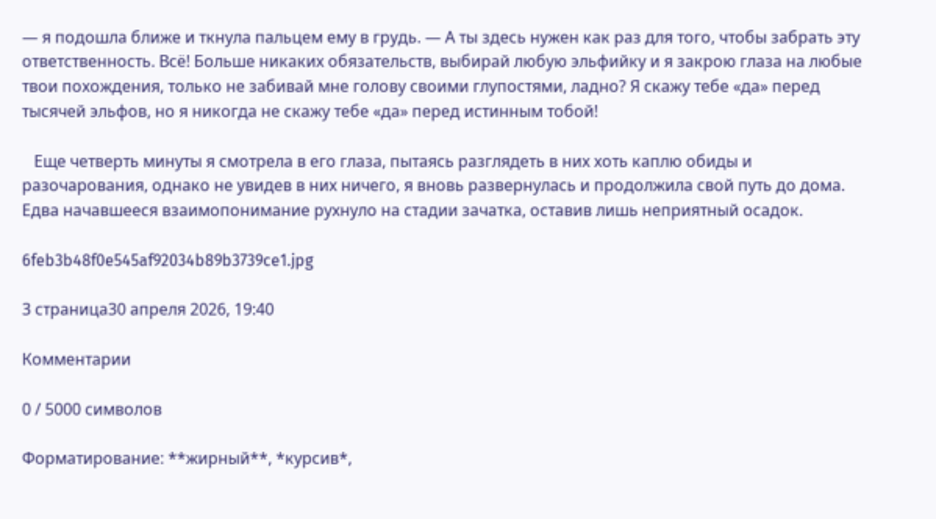— я подошла ближе и ткнула пальцем ему в грудь. — А ты здесь нужен как раз для того, чтобы забрать эту ответственность. Всё! Больше никаких обязательств, выбирай любую эльфийку и я закрою глаза на любые твои похождения, только не забивай мне голову своими глупостями, ладно? Я скажу тебе «да» перед тысячей эльфов, но я никогда не скажу тебе «да» перед истинным тобой!

   Еще четверть минуты я смотрела в его глаза, пытаясь разглядеть в них хоть каплю обиды и разочарования, однако не увидев в них ничего, я вновь развернулась и продолжила свой путь до дома. Едва начавшееся взаимопонимание рухнуло на стадии зачатка, оставив лишь неприятный осадок.

6feb3b48f0e545af92034b89b3739ce1.jpg

3 страница30 апреля 2026, 19:40

Комментарии

0 / 5000 символов

Форматирование: **жирный**, *курсив*,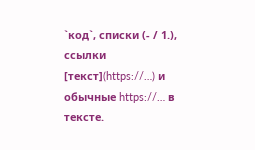`код`, списки (- / 1.), ссылки [текст](https://…) и обычные https://… в тексте.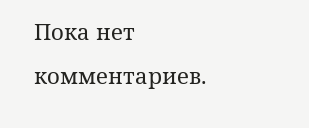Пока нет комментариев.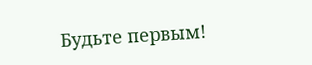Будьте первым!